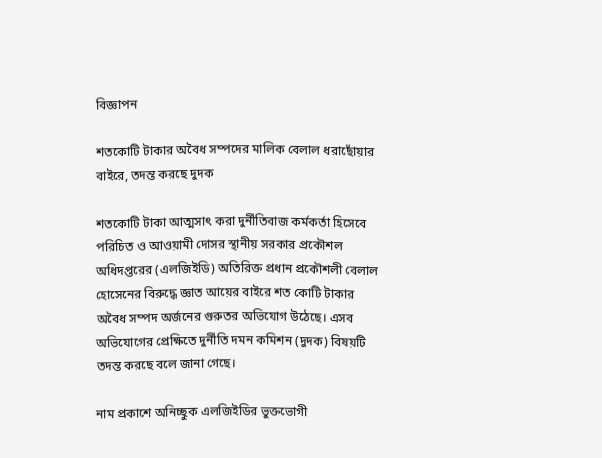বিজ্ঞাপন

শতকোটি টাকার অবৈধ সম্পদের মালিক বেলাল ধরাছোঁয়ার বাইরে, তদন্ত করছে দুদক

শতকোটি টাকা আত্মসাৎ করা দুর্নীতিবাজ কর্মকর্তা হিসেবে পরিচিত ও আওয়ামী দোসর স্থানীয় সরকার প্রকৌশল অধিদপ্তরের (এলজিইডি) অতিরিক্ত প্রধান প্রকৌশলী বেলাল হোসেনের বিরুদ্ধে জ্ঞাত আয়ের বাইরে শত কোটি টাকার অবৈধ সম্পদ অর্জনের গুরুতর অভিযোগ উঠেছে। এসব অভিযোগের প্রেক্ষিতে দুর্নীতি দমন কমিশন (দুদক) বিষয়টি তদন্ত করছে বলে জানা গেছে।

নাম প্রকাশে অনিচ্ছুক এলজিইডির ভুক্তভোগী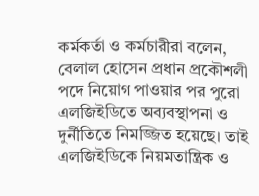কর্মকর্তা ও কর্মচারীরা বলেন, বেলাল হোসেন প্রধান প্রকৌশলী পদে নিয়োগ পাওয়ার পর পুরো এলজিইডিতে অব্যবস্থাপনা ও দুর্নীতিতে নিমজ্জিত হয়েছে। তাই এলজিইডিকে নিয়মতান্ত্রিক ও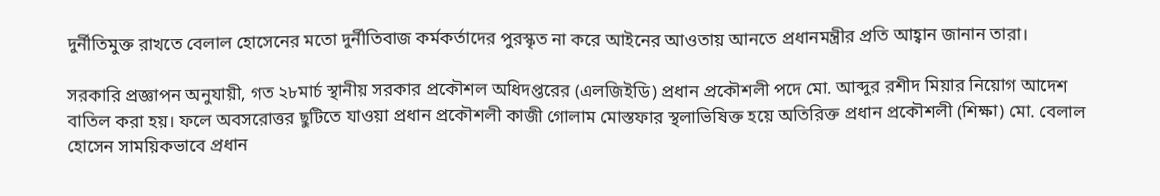দুর্নীতিমুক্ত রাখতে বেলাল হোসেনের মতো দুর্নীতিবাজ কর্মকর্তাদের পুরস্কৃত না করে আইনের আওতায় আনতে প্রধানমন্ত্রীর প্রতি আহ্বান জানান তারা।

সরকারি প্রজ্ঞাপন অনুযায়ী, গত ২৮মার্চ স্থানীয় সরকার প্রকৌশল অধিদপ্তরের (এলজিইডি) প্রধান প্রকৌশলী পদে মো. আব্দুর রশীদ মিয়ার নিয়োগ আদেশ বাতিল করা হয়। ফলে অবসরোত্তর ছুটিতে যাওয়া প্রধান প্রকৌশলী কাজী গোলাম মোস্তফার স্থলাভিষিক্ত হয়ে অতিরিক্ত প্রধান প্রকৌশলী (শিক্ষা) মো. বেলাল হোসেন সাময়িকভাবে প্রধান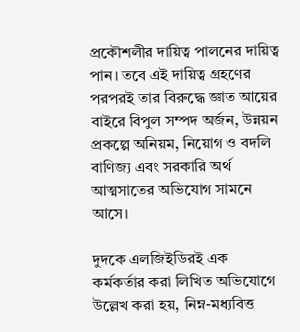প্রকৌশলীর দায়িত্ব পালনের দায়িত্ব পান। তবে এই দায়িত্ব গ্রহণের পরপরই তার বিরুদ্ধে জ্ঞাত আয়ের বাইরে বিপুল সম্পদ অর্জন, উন্নয়ন প্রকল্পে অনিয়ম, নিয়োগ ও বদলি বাণিজ্য এবং সরকারি অর্থ আত্মসাতের অভিযোগ সামনে আসে।

দুদকে এলজিইডিরই এক কর্মকর্তার করা লিখিত অভিযোগে উল্লেখ করা হয়, নিম্ন-মধ্যবিত্ত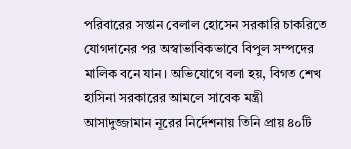পরিবারের সন্তান বেলাল হোসেন সরকারি চাকরিতে যোগদানের পর অস্বাভাবিকভাবে বিপুল সম্পদের মালিক বনে যান। অভিযোগে বলা হয়, বিগত শেখ হাসিনা সরকারের আমলে সাবেক মন্ত্রী আসাদুজ্জামান নূরের নির্দেশনায় তিনি প্রায় ৪০টি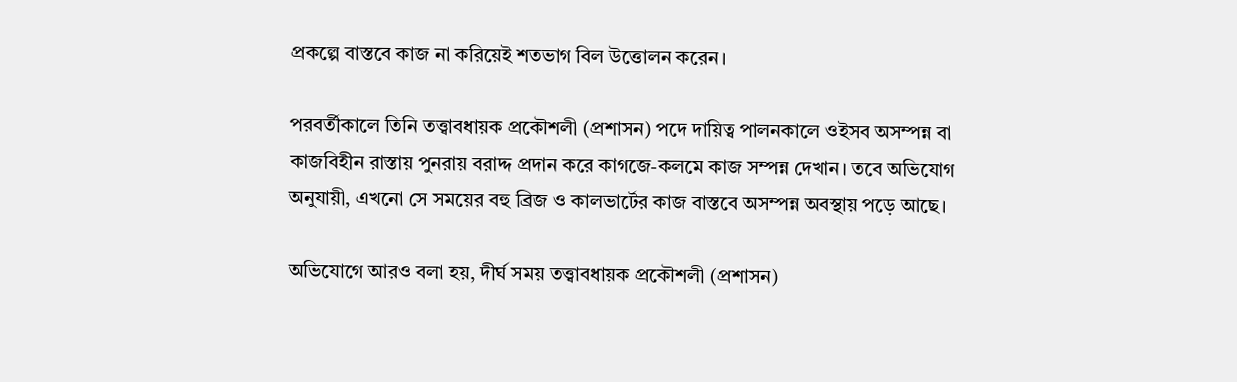প্রকল্পে বাস্তবে কাজ না করিয়েই শতভাগ বিল উত্তোলন করেন।

পরবর্তীকালে তিনি তত্ত্বাবধায়ক প্রকৌশলী (প্রশাসন) পদে দায়িত্ব পালনকালে ওইসব অসম্পন্ন বা কাজবিহীন রাস্তায় পুনরায় বরাদ্দ প্রদান করে কাগজে-কলমে কাজ সম্পন্ন দেখান। তবে অভিযোগ অনুযায়ী, এখনো সে সময়ের বহু ব্রিজ ও কালভার্টের কাজ বাস্তবে অসম্পন্ন অবস্থায় পড়ে আছে।

অভিযোগে আরও বলা হয়, দীর্ঘ সময় তত্ত্বাবধায়ক প্রকৌশলী (প্রশাসন)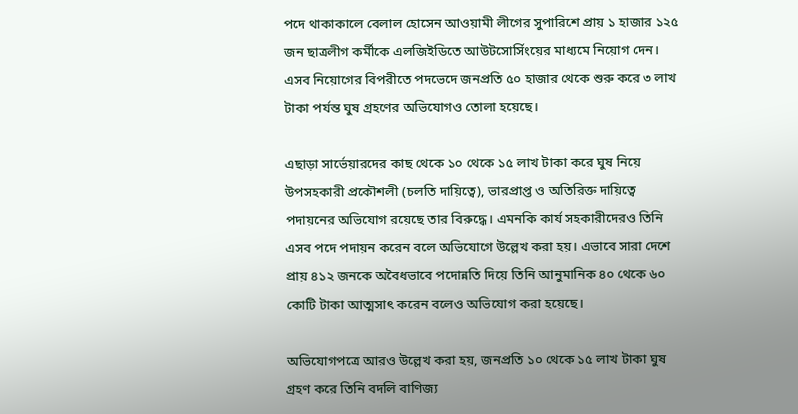পদে থাকাকালে বেলাল হোসেন আওয়ামী লীগের সুপারিশে প্রায় ১ হাজার ১২৫ জন ছাত্রলীগ কর্মীকে এলজিইডিতে আউটসোর্সিংয়ের মাধ্যমে নিয়োগ দেন। এসব নিয়োগের বিপরীতে পদভেদে জনপ্রতি ৫০ হাজার থেকে শুরু করে ৩ লাখ টাকা পর্যন্ত ঘুষ গ্রহণের অভিযোগও তোলা হয়েছে।

এছাড়া সার্ভেয়ারদের কাছ থেকে ১০ থেকে ১৫ লাখ টাকা করে ঘুষ নিয়ে উপসহকারী প্রকৌশলী (চলতি দায়িত্বে), ভারপ্রাপ্ত ও অতিরিক্ত দায়িত্বে পদায়নের অভিযোগ রয়েছে তার বিরুদ্ধে। এমনকি কার্য সহকারীদেরও তিনি এসব পদে পদায়ন করেন বলে অভিযোগে উল্লেখ করা হয়। এভাবে সারা দেশে প্রায় ৪১২ জনকে অবৈধভাবে পদোন্নতি দিয়ে তিনি আনুমানিক ৪০ থেকে ৬০ কোটি টাকা আত্মসাৎ করেন বলেও অভিযোগ করা হয়েছে।

অভিযোগপত্রে আরও উল্লেখ করা হয়, জনপ্রতি ১০ থেকে ১৫ লাখ টাকা ঘুষ গ্রহণ করে তিনি বদলি বাণিজ্য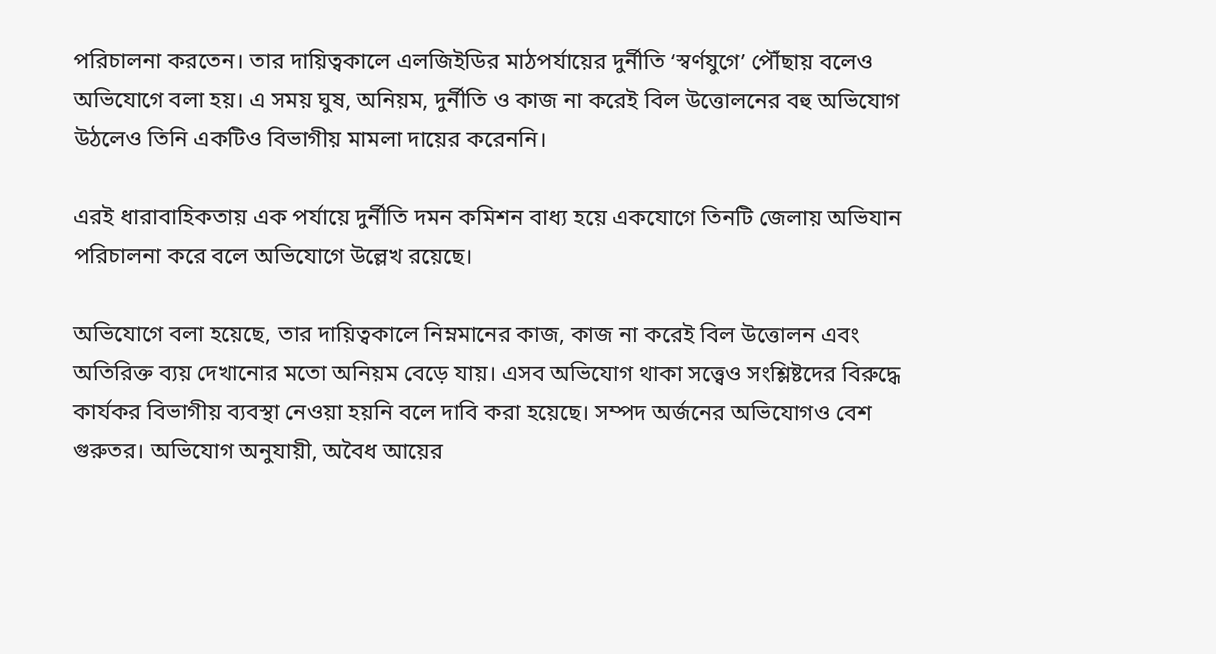পরিচালনা করতেন। তার দায়িত্বকালে এলজিইডির মাঠপর্যায়ের দুর্নীতি ‘স্বর্ণযুগে’ পৌঁছায় বলেও অভিযোগে বলা হয়। এ সময় ঘুষ, অনিয়ম, দুর্নীতি ও কাজ না করেই বিল উত্তোলনের বহু অভিযোগ উঠলেও তিনি একটিও বিভাগীয় মামলা দায়ের করেননি।

এরই ধারাবাহিকতায় এক পর্যায়ে দুর্নীতি দমন কমিশন বাধ্য হয়ে একযোগে তিনটি জেলায় অভিযান পরিচালনা করে বলে অভিযোগে উল্লেখ রয়েছে।

অভিযোগে বলা হয়েছে, তার দায়িত্বকালে নিম্নমানের কাজ, কাজ না করেই বিল উত্তোলন এবং অতিরিক্ত ব্যয় দেখানোর মতো অনিয়ম বেড়ে যায়। এসব অভিযোগ থাকা সত্ত্বেও সংশ্লিষ্টদের বিরুদ্ধে কার্যকর বিভাগীয় ব্যবস্থা নেওয়া হয়নি বলে দাবি করা হয়েছে। সম্পদ অর্জনের অভিযোগও বেশ গুরুতর। অভিযোগ অনুযায়ী, অবৈধ আয়ের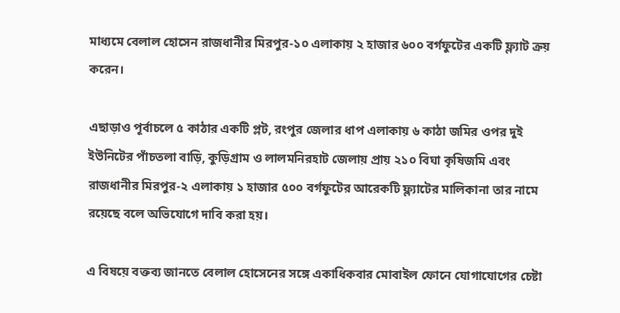মাধ্যমে বেলাল হোসেন রাজধানীর মিরপুর-১০ এলাকায় ২ হাজার ৬০০ বর্গফুটের একটি ফ্ল্যাট ক্রয় করেন।

এছাড়াও পূর্বাচলে ৫ কাঠার একটি প্লট, রংপুর জেলার ধাপ এলাকায় ৬ কাঠা জমির ওপর দুই ইউনিটের পাঁচতলা বাড়ি, কুড়িগ্রাম ও লালমনিরহাট জেলায় প্রায় ২১০ বিঘা কৃষিজমি এবং রাজধানীর মিরপুর-২ এলাকায় ১ হাজার ৫০০ বর্গফুটের আরেকটি ফ্ল্যাটের মালিকানা তার নামে রয়েছে বলে অভিযোগে দাবি করা হয়।

এ বিষয়ে বক্তব্য জানতে বেলাল হোসেনের সঙ্গে একাধিকবার মোবাইল ফোনে যোগাযোগের চেষ্টা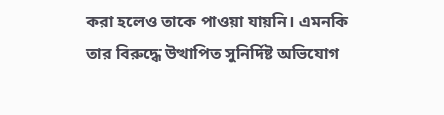করা হলেও তাকে পাওয়া যায়নি। এমনকি তার বিরুদ্ধে উত্থাপিত সুনির্দিষ্ট অভিযোগ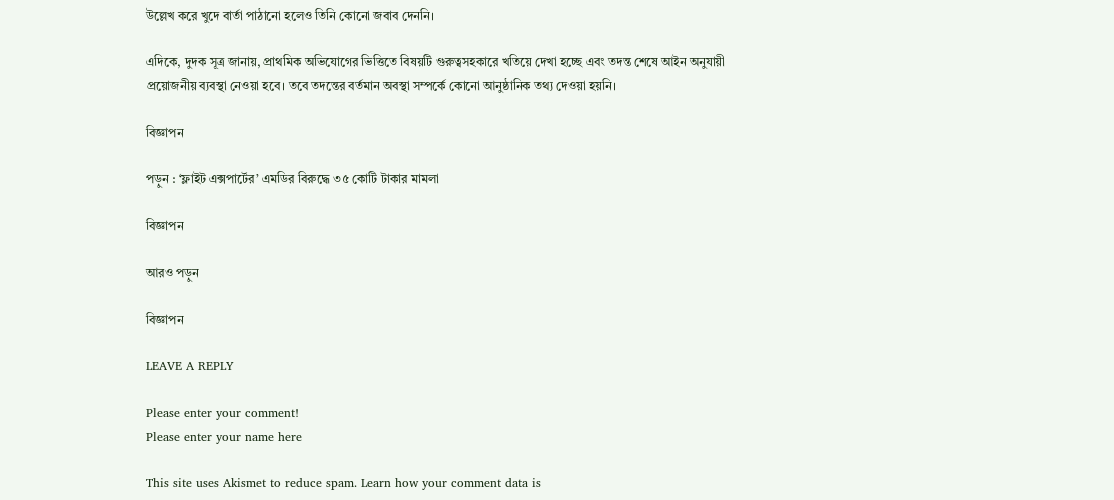উল্লেখ করে খুদে বার্তা পাঠানো হলেও তিনি কোনো জবাব দেননি।

এদিকে, দুদক সূত্র জানায়, প্রাথমিক অভিযোগের ভিত্তিতে বিষয়টি গুরুত্বসহকারে খতিয়ে দেখা হচ্ছে এবং তদন্ত শেষে আইন অনুযায়ী প্রয়োজনীয় ব্যবস্থা নেওয়া হবে। তবে তদন্তের বর্তমান অবস্থা সম্পর্কে কোনো আনুষ্ঠানিক তথ্য দেওয়া হয়নি।

বিজ্ঞাপন

পড়ুন : ‘ফ্লাইট এক্সপার্টের’ এমডির বিরুদ্ধে ৩৫ কোটি টাকার মামলা

বিজ্ঞাপন

আরও পড়ুন

বিজ্ঞাপন

LEAVE A REPLY

Please enter your comment!
Please enter your name here

This site uses Akismet to reduce spam. Learn how your comment data is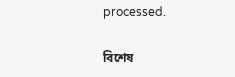processed.

বিশেষ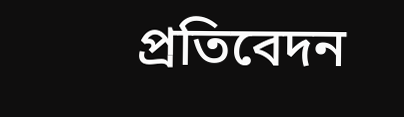প্রতিবেদন